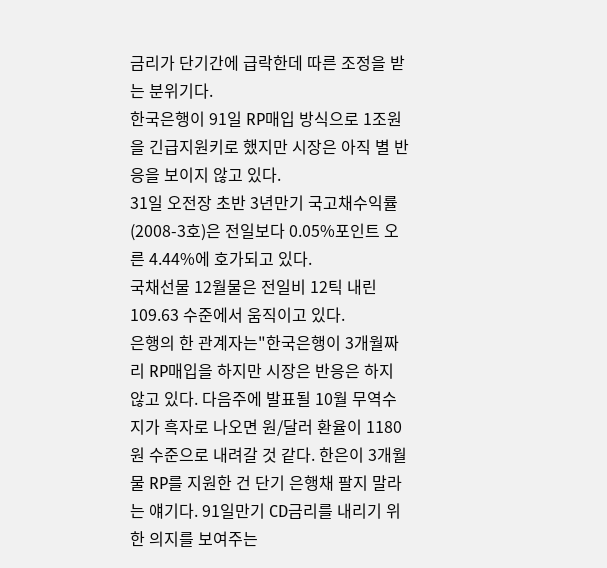금리가 단기간에 급락한데 따른 조정을 받는 분위기다.
한국은행이 91일 RP매입 방식으로 1조원을 긴급지원키로 했지만 시장은 아직 별 반응을 보이지 않고 있다.
31일 오전장 초반 3년만기 국고채수익률(2008-3호)은 전일보다 0.05%포인트 오른 4.44%에 호가되고 있다.
국채선물 12월물은 전일비 12틱 내린 109.63 수준에서 움직이고 있다.
은행의 한 관계자는"한국은행이 3개월짜리 RP매입을 하지만 시장은 반응은 하지 않고 있다. 다음주에 발표될 10월 무역수지가 흑자로 나오면 원/달러 환율이 1180원 수준으로 내려갈 것 같다. 한은이 3개월물 RP를 지원한 건 단기 은행채 팔지 말라는 얘기다. 91일만기 CD금리를 내리기 위한 의지를 보여주는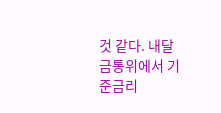것 같다. 내달 금통위에서 기준금리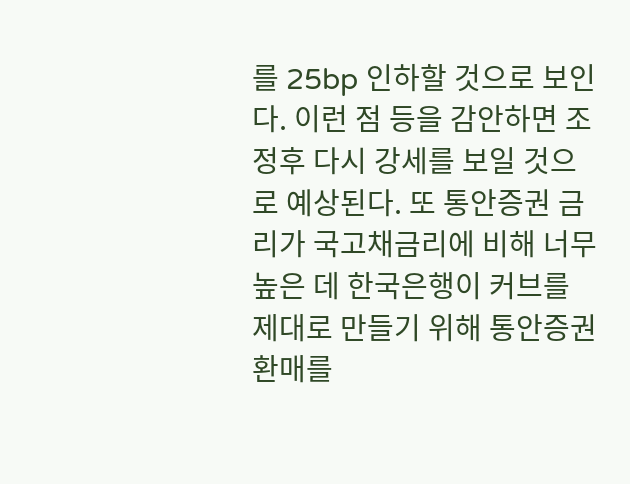를 25bp 인하할 것으로 보인다. 이런 점 등을 감안하면 조정후 다시 강세를 보일 것으로 예상된다. 또 통안증권 금리가 국고채금리에 비해 너무 높은 데 한국은행이 커브를 제대로 만들기 위해 통안증권 환매를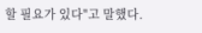할 필요가 있다"고 말했다.